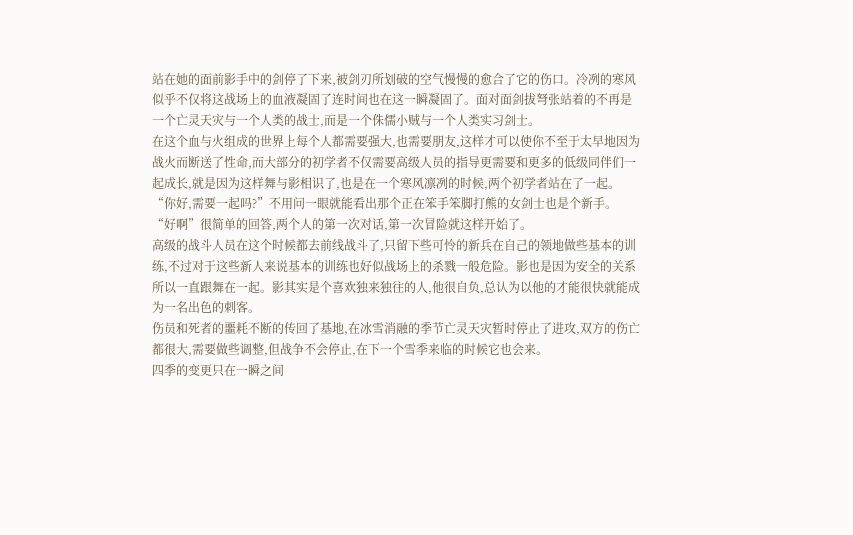站在她的面前影手中的剑停了下来,被剑刃所划破的空气慢慢的愈合了它的伤口。冷冽的寒风似乎不仅将这战场上的血液凝固了连时间也在这一瞬凝固了。面对面剑拔弩张站着的不再是一个亡灵天灾与一个人类的战士,而是一个侏儒小贼与一个人类实习剑士。
在这个血与火组成的世界上每个人都需要强大,也需要朋友,这样才可以使你不至于太早地因为战火而断送了性命,而大部分的初学者不仅需要高级人员的指导更需要和更多的低级同伴们一起成长,就是因为这样舞与影相识了,也是在一个寒风凛冽的时候,两个初学者站在了一起。
“你好,需要一起吗?”不用问一眼就能看出那个正在笨手笨脚打熊的女剑士也是个新手。
“好啊”很简单的回答,两个人的第一次对话,第一次冒险就这样开始了。
高级的战斗人员在这个时候都去前线战斗了,只留下些可怜的新兵在自己的领地做些基本的训练,不过对于这些新人来说基本的训练也好似战场上的杀戮一般危险。影也是因为安全的关系所以一直跟舞在一起。影其实是个喜欢独来独往的人,他很自负,总认为以他的才能很快就能成为一名出色的刺客。
伤员和死者的噩耗不断的传回了基地,在冰雪消融的季节亡灵天灾暂时停止了进攻,双方的伤亡都很大,需要做些调整,但战争不会停止,在下一个雪季来临的时候它也会来。
四季的变更只在一瞬之间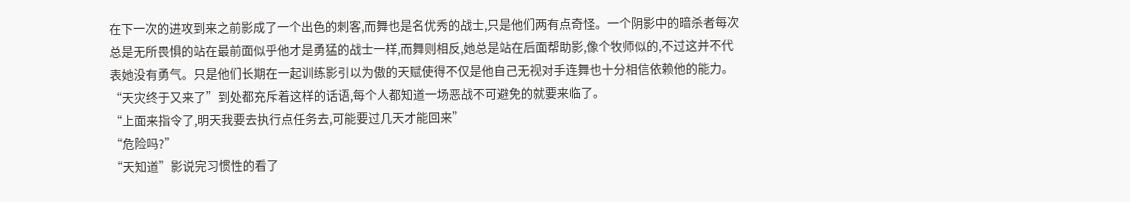在下一次的进攻到来之前影成了一个出色的刺客,而舞也是名优秀的战士,只是他们两有点奇怪。一个阴影中的暗杀者每次总是无所畏惧的站在最前面似乎他才是勇猛的战士一样,而舞则相反,她总是站在后面帮助影,像个牧师似的,不过这并不代表她没有勇气。只是他们长期在一起训练影引以为傲的天赋使得不仅是他自己无视对手连舞也十分相信依赖他的能力。
“天灾终于又来了”到处都充斥着这样的话语,每个人都知道一场恶战不可避免的就要来临了。
“上面来指令了,明天我要去执行点任务去,可能要过几天才能回来”
“危险吗?”
“天知道”影说完习惯性的看了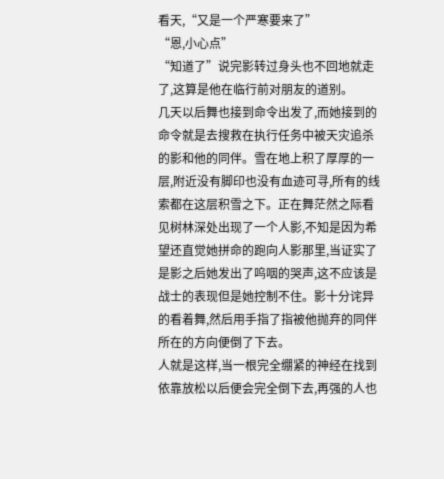看天,“又是一个严寒要来了”
“恩,小心点”
“知道了”说完影转过身头也不回地就走了,这算是他在临行前对朋友的道别。
几天以后舞也接到命令出发了,而她接到的命令就是去搜救在执行任务中被天灾追杀的影和他的同伴。雪在地上积了厚厚的一层,附近没有脚印也没有血迹可寻,所有的线索都在这层积雪之下。正在舞茫然之际看见树林深处出现了一个人影,不知是因为希望还直觉她拼命的跑向人影那里,当证实了是影之后她发出了呜咽的哭声,这不应该是战士的表现但是她控制不住。影十分诧异的看着舞,然后用手指了指被他抛弃的同伴所在的方向便倒了下去。
人就是这样,当一根完全绷紧的神经在找到依靠放松以后便会完全倒下去,再强的人也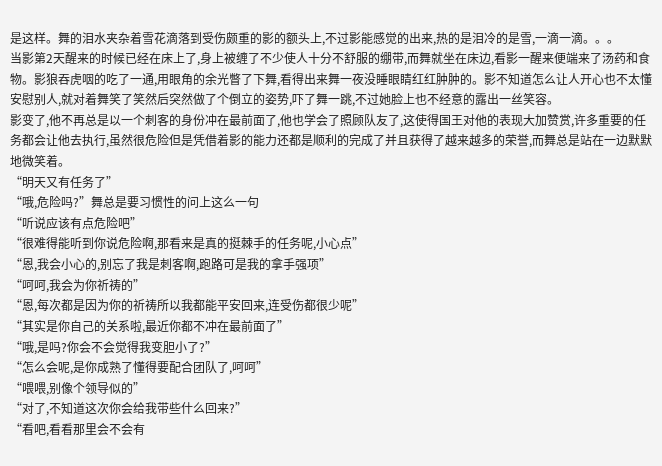是这样。舞的泪水夹杂着雪花滴落到受伤颇重的影的额头上,不过影能感觉的出来,热的是泪冷的是雪,一滴一滴。。。
当影第2天醒来的时候已经在床上了,身上被缠了不少使人十分不舒服的绷带,而舞就坐在床边,看影一醒来便端来了汤药和食物。影狼吞虎咽的吃了一通,用眼角的余光瞥了下舞,看得出来舞一夜没睡眼睛红红肿肿的。影不知道怎么让人开心也不太懂安慰别人,就对着舞笑了笑然后突然做了个倒立的姿势,吓了舞一跳,不过她脸上也不经意的露出一丝笑容。
影变了,他不再总是以一个刺客的身份冲在最前面了,他也学会了照顾队友了,这使得国王对他的表现大加赞赏,许多重要的任务都会让他去执行,虽然很危险但是凭借着影的能力还都是顺利的完成了并且获得了越来越多的荣誉,而舞总是站在一边默默地微笑着。
“明天又有任务了”
“哦,危险吗?”舞总是要习惯性的问上这么一句
“听说应该有点危险吧”
“很难得能听到你说危险啊,那看来是真的挺棘手的任务呢,小心点”
“恩,我会小心的,别忘了我是刺客啊,跑路可是我的拿手强项”
“呵呵,我会为你祈祷的”
“恩,每次都是因为你的祈祷所以我都能平安回来,连受伤都很少呢”
“其实是你自己的关系啦,最近你都不冲在最前面了”
“哦,是吗?你会不会觉得我变胆小了?”
“怎么会呢,是你成熟了懂得要配合团队了,呵呵”
“喂喂,别像个领导似的”
“对了,不知道这次你会给我带些什么回来?”
“看吧,看看那里会不会有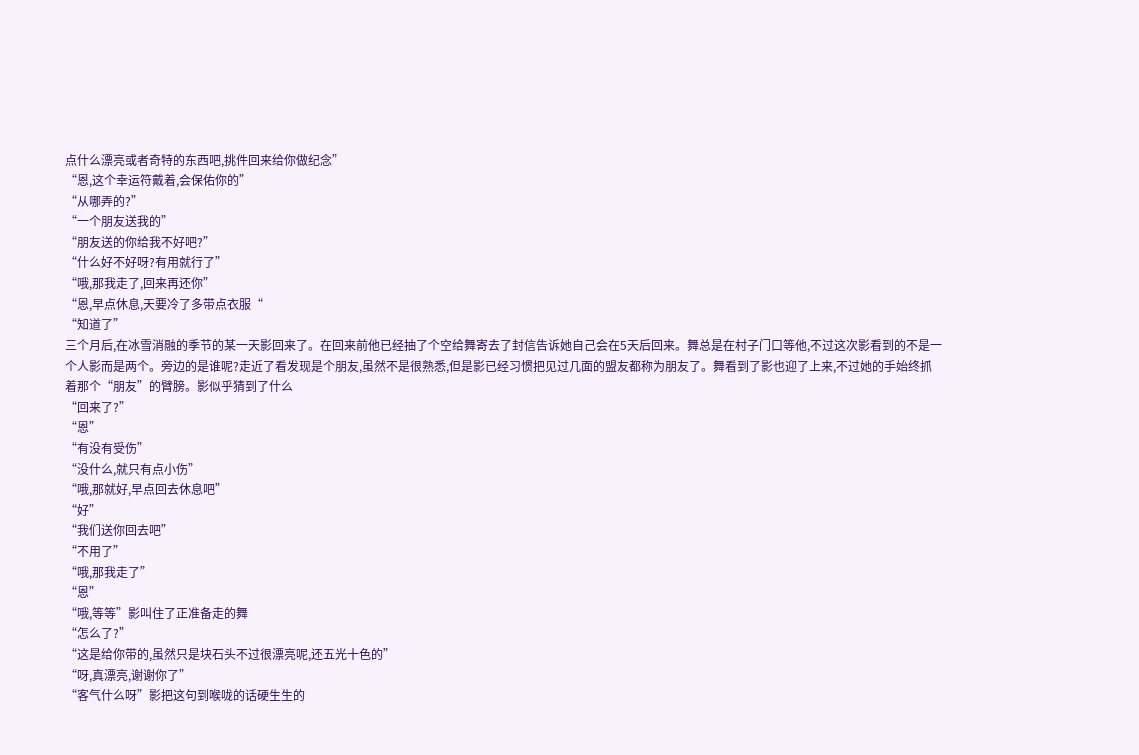点什么漂亮或者奇特的东西吧,挑件回来给你做纪念”
“恩,这个幸运符戴着,会保佑你的”
“从哪弄的?”
“一个朋友送我的”
“朋友送的你给我不好吧?”
“什么好不好呀?有用就行了”
“哦,那我走了,回来再还你”
“恩,早点休息,天要冷了多带点衣服“
“知道了”
三个月后,在冰雪消融的季节的某一天影回来了。在回来前他已经抽了个空给舞寄去了封信告诉她自己会在5天后回来。舞总是在村子门口等他,不过这次影看到的不是一个人影而是两个。旁边的是谁呢?走近了看发现是个朋友,虽然不是很熟悉,但是影已经习惯把见过几面的盟友都称为朋友了。舞看到了影也迎了上来,不过她的手始终抓着那个“朋友”的臂膀。影似乎猜到了什么
“回来了?”
“恩”
“有没有受伤”
“没什么,就只有点小伤”
“哦,那就好,早点回去休息吧”
“好”
“我们送你回去吧”
“不用了”
“哦,那我走了”
“恩”
“哦,等等”影叫住了正准备走的舞
“怎么了?”
“这是给你带的,虽然只是块石头不过很漂亮呢,还五光十色的”
“呀,真漂亮,谢谢你了”
“客气什么呀”影把这句到喉咙的话硬生生的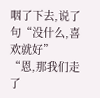咽了下去,说了句“没什么,喜欢就好”
“恩,那我们走了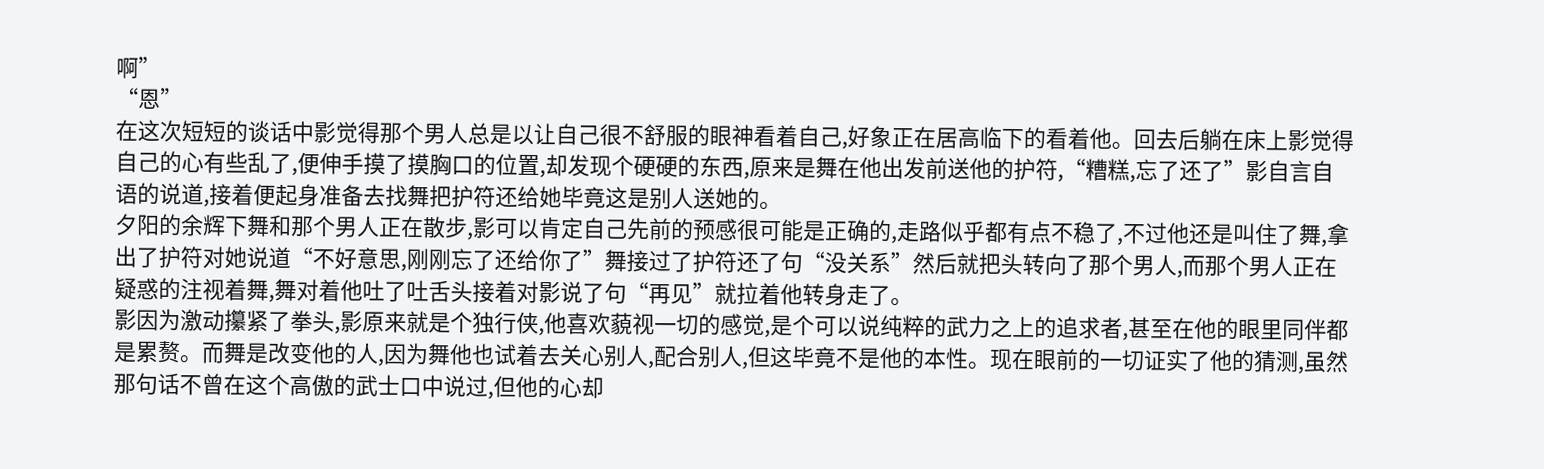啊”
“恩”
在这次短短的谈话中影觉得那个男人总是以让自己很不舒服的眼神看着自己,好象正在居高临下的看着他。回去后躺在床上影觉得自己的心有些乱了,便伸手摸了摸胸口的位置,却发现个硬硬的东西,原来是舞在他出发前送他的护符,“糟糕,忘了还了”影自言自语的说道,接着便起身准备去找舞把护符还给她毕竟这是别人送她的。
夕阳的余辉下舞和那个男人正在散步,影可以肯定自己先前的预感很可能是正确的,走路似乎都有点不稳了,不过他还是叫住了舞,拿出了护符对她说道“不好意思,刚刚忘了还给你了”舞接过了护符还了句“没关系”然后就把头转向了那个男人,而那个男人正在疑惑的注视着舞,舞对着他吐了吐舌头接着对影说了句“再见”就拉着他转身走了。
影因为激动攥紧了拳头,影原来就是个独行侠,他喜欢藐视一切的感觉,是个可以说纯粹的武力之上的追求者,甚至在他的眼里同伴都是累赘。而舞是改变他的人,因为舞他也试着去关心别人,配合别人,但这毕竟不是他的本性。现在眼前的一切证实了他的猜测,虽然那句话不曾在这个高傲的武士口中说过,但他的心却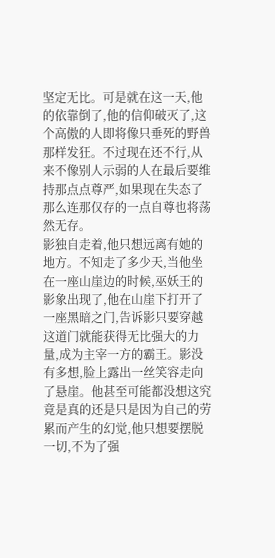坚定无比。可是就在这一天,他的依靠倒了,他的信仰破灭了,这个高傲的人即将像只垂死的野兽那样发狂。不过现在还不行,从来不像别人示弱的人在最后要维持那点点尊严,如果现在失态了那么连那仅存的一点自尊也将荡然无存。
影独自走着,他只想远离有她的地方。不知走了多少天,当他坐在一座山崖边的时候,巫妖王的影象出现了,他在山崖下打开了一座黑暗之门,告诉影只要穿越这道门就能获得无比强大的力量,成为主宰一方的霸王。影没有多想,脸上露出一丝笑容走向了悬崖。他甚至可能都没想这究竟是真的还是只是因为自己的劳累而产生的幻觉,他只想要摆脱一切,不为了强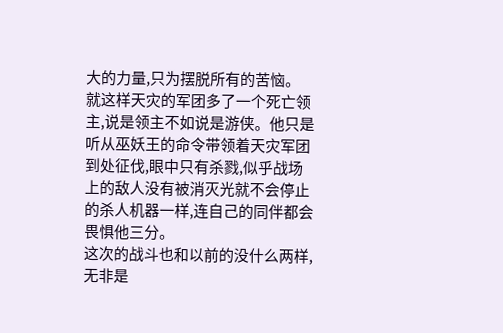大的力量,只为摆脱所有的苦恼。
就这样天灾的军团多了一个死亡领主,说是领主不如说是游侠。他只是听从巫妖王的命令带领着天灾军团到处征伐,眼中只有杀戮,似乎战场上的敌人没有被消灭光就不会停止的杀人机器一样,连自己的同伴都会畏惧他三分。
这次的战斗也和以前的没什么两样,无非是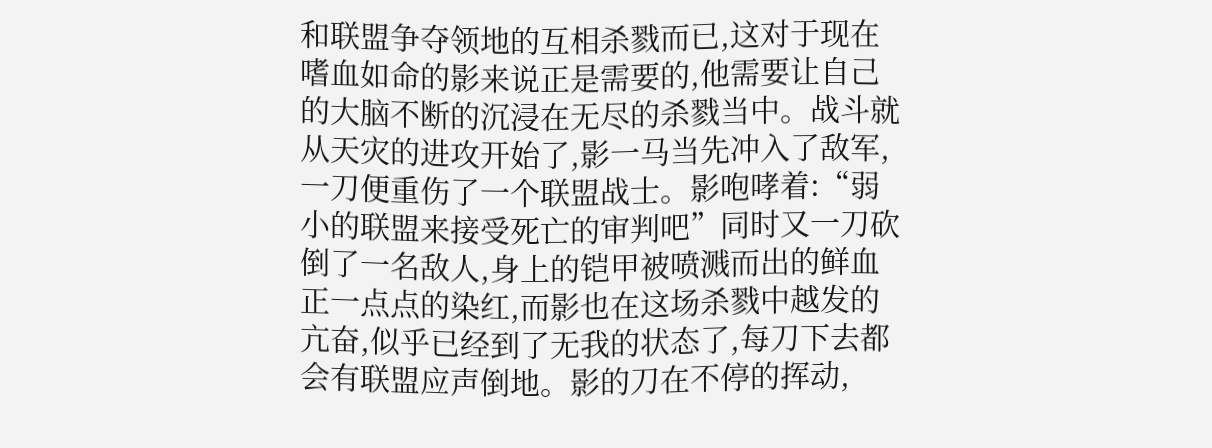和联盟争夺领地的互相杀戮而已,这对于现在嗜血如命的影来说正是需要的,他需要让自己的大脑不断的沉浸在无尽的杀戮当中。战斗就从天灾的进攻开始了,影一马当先冲入了敌军,一刀便重伤了一个联盟战士。影咆哮着:“弱小的联盟来接受死亡的审判吧”同时又一刀砍倒了一名敌人,身上的铠甲被喷溅而出的鲜血正一点点的染红,而影也在这场杀戮中越发的亢奋,似乎已经到了无我的状态了,每刀下去都会有联盟应声倒地。影的刀在不停的挥动,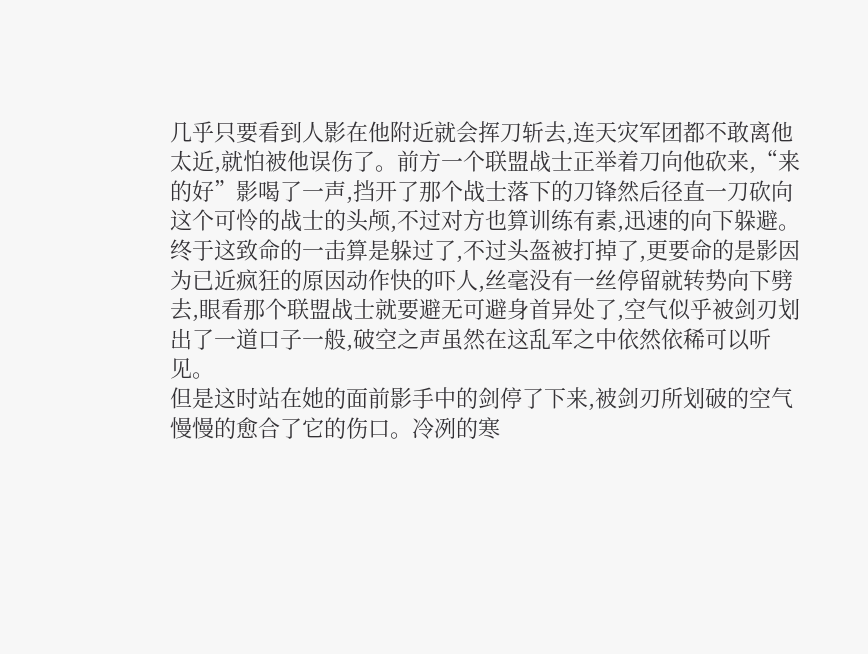几乎只要看到人影在他附近就会挥刀斩去,连天灾军团都不敢离他太近,就怕被他误伤了。前方一个联盟战士正举着刀向他砍来,“来的好”影喝了一声,挡开了那个战士落下的刀锋然后径直一刀砍向这个可怜的战士的头颅,不过对方也算训练有素,迅速的向下躲避。终于这致命的一击算是躲过了,不过头盔被打掉了,更要命的是影因为已近疯狂的原因动作快的吓人,丝毫没有一丝停留就转势向下劈去,眼看那个联盟战士就要避无可避身首异处了,空气似乎被剑刃划出了一道口子一般,破空之声虽然在这乱军之中依然依稀可以听见。
但是这时站在她的面前影手中的剑停了下来,被剑刃所划破的空气慢慢的愈合了它的伤口。冷冽的寒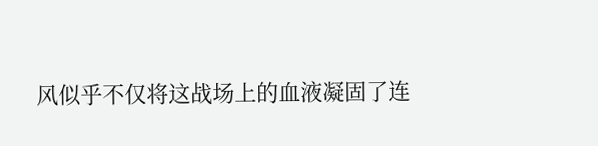风似乎不仅将这战场上的血液凝固了连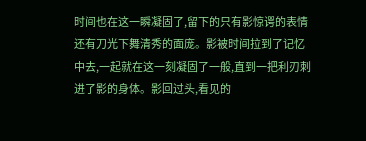时间也在这一瞬凝固了,留下的只有影惊谔的表情还有刀光下舞清秀的面庞。影被时间拉到了记忆中去,一起就在这一刻凝固了一般,直到一把利刃刺进了影的身体。影回过头,看见的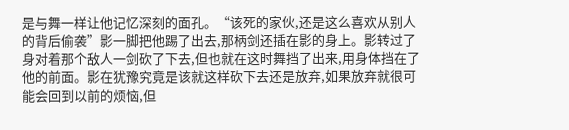是与舞一样让他记忆深刻的面孔。“该死的家伙,还是这么喜欢从别人的背后偷袭”影一脚把他踢了出去,那柄剑还插在影的身上。影转过了身对着那个敌人一剑砍了下去,但也就在这时舞挡了出来,用身体挡在了他的前面。影在犹豫究竟是该就这样砍下去还是放弃,如果放弃就很可能会回到以前的烦恼,但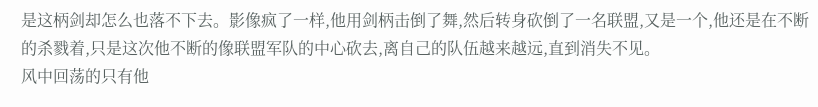是这柄剑却怎么也落不下去。影像疯了一样,他用剑柄击倒了舞,然后转身砍倒了一名联盟,又是一个,他还是在不断的杀戮着,只是这次他不断的像联盟军队的中心砍去,离自己的队伍越来越远,直到消失不见。
风中回荡的只有他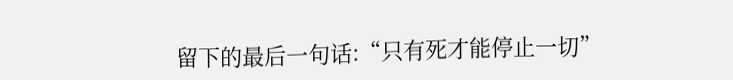留下的最后一句话:“只有死才能停止一切”